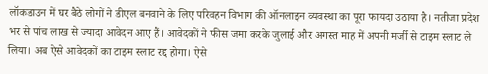लॉकडाउन में घर बैठे लोगों ने डीएल बनवाने के लिए परिवहन विभाग की ऑनलाइन व्यवस्था का पूरा फायदा उठाया है। नतीजा प्रदेश भर से पांच लाख से ज्यादा आवेदन आए हैं। आवेदकों ने फीस जमा करके जुलाई और अगस्त माह में अपनी मर्जी से टाइम स्लाट ले लिया। अब ऐसे आवेदकों का टाइम स्लाट रद्द होगा। ऐसे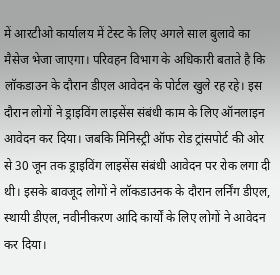में आरटीओ कार्यालय में टेस्ट के लिए अगले साल बुलावे का मैसेज भेजा जाएगा। परिवहन विभाग के अधिकारी बताते है कि लॉकडाउन के दौरान डीएल आवेदन के पोर्टल खुले रह रहे। इस दौरान लोगों ने ड्राइविंग लाइसेंस संबंधी काम के लिए ऑनलाइन आवेदन कर दिया। जबकि मिनिस्ट्री ऑफ रोड ट्रांसपोर्ट की ओर से 30 जून तक ड्राइविंग लाइसेंस संबंधी आवेदन पर रोक लगा दी थी। इसके बावजूद लोगों ने लॉकडाउनक के दौरान लर्निंग डीएल, स्थायी डीएल, नवीनीकरण आदि कार्यों के लिए लोगों ने आवेदन कर दिया।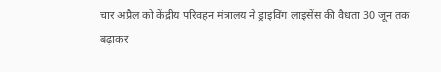चार अप्रैल को केंद्रीय परिवहन मंत्रालय ने ड्राइविंग लाइसेंस की वैधता 30 जून तक बढ़ाकर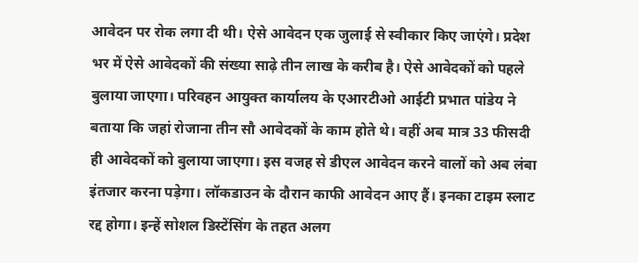आवेदन पर रोक लगा दी थी। ऐसे आवेदन एक जुलाई से स्वीकार किए जाएंगे। प्रदेश भर में ऐसे आवेदकों की संख्या साढ़े तीन लाख के करीब है। ऐसे आवेदकों को पहले बुलाया जाएगा। परिवहन आयुक्त कार्यालय के एआरटीओ आईटी प्रभात पांडेय ने बताया कि जहां रोजाना तीन सौ आवेदकों के काम होते थे। वहीं अब मात्र 33 फीसदी ही आवेदकों को बुलाया जाएगा। इस वजह से डीएल आवेदन करने वालों को अब लंबा इंतजार करना पड़ेगा। लॉकडाउन के दौरान काफी आवेदन आए हैं। इनका टाइम स्लाट रद्द होगा। इन्हें सोशल डिस्टेंसिंग के तहत अलग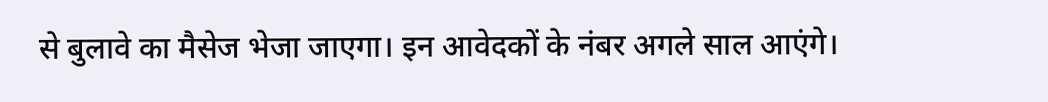से बुलावे का मैसेज भेजा जाएगा। इन आवेदकों के नंबर अगले साल आएंगे।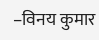–विनय कुमार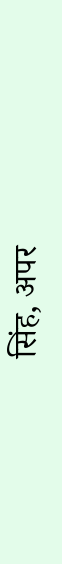सिंह, अपर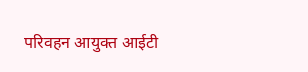परिवहन आयुक्त आईटी